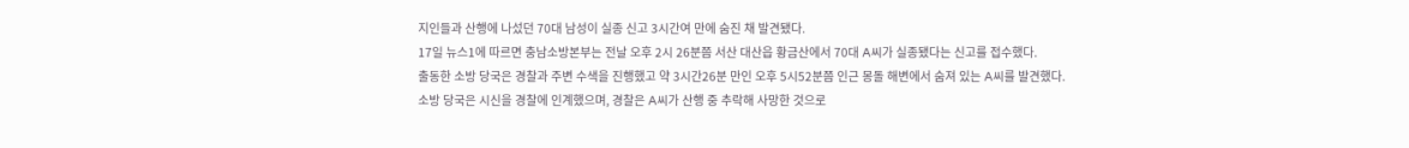지인들과 산행에 나섰던 70대 남성이 실종 신고 3시간여 만에 숨진 채 발견됐다.
17일 뉴스1에 따르면 충남소방본부는 전날 오후 2시 26분쯤 서산 대산읍 황금산에서 70대 A씨가 실종됐다는 신고를 접수했다.
출동한 소방 당국은 경찰과 주변 수색을 진행했고 약 3시간26분 만인 오후 5시52분쯤 인근 몽돌 해변에서 숨져 있는 A씨를 발견했다.
소방 당국은 시신을 경찰에 인계했으며, 경찰은 A씨가 산행 중 추락해 사망한 것으로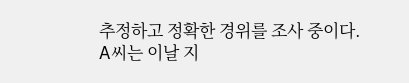추정하고 정확한 경위를 조사 중이다.
A씨는 이날 지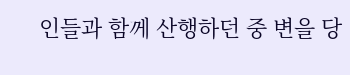인들과 함께 산행하던 중 변을 당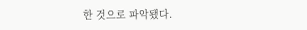한 것으로 파악됐다.